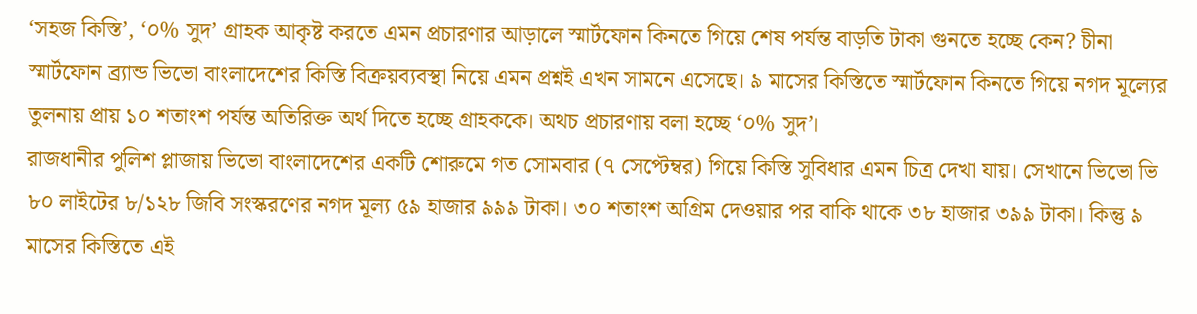‘সহজ কিস্তি’, ‘০% সুদ’ গ্রাহক আকৃষ্ট করতে এমন প্রচারণার আড়ালে স্মার্টফোন কিনতে গিয়ে শেষ পর্যন্ত বাড়তি টাকা গুনতে হচ্ছে কেন? চীনা স্মার্টফোন ব্র্যান্ড ভিভো বাংলাদেশের কিস্তি বিক্রয়ব্যবস্থা নিয়ে এমন প্রশ্নই এখন সামনে এসেছে। ৯ মাসের কিস্তিতে স্মার্টফোন কিনতে গিয়ে নগদ মূল্যের তুলনায় প্রায় ১০ শতাংশ পর্যন্ত অতিরিক্ত অর্থ দিতে হচ্ছে গ্রাহককে। অথচ প্রচারণায় বলা হচ্ছে ‘০% সুদ’।
রাজধানীর পুলিশ প্লাজায় ভিভো বাংলাদেশের একটি শোরুমে গত সোমবার (৭ সেপ্টেম্বর) গিয়ে কিস্তি সুবিধার এমন চিত্র দেখা যায়। সেখানে ভিভো ভি ৮০ লাইটের ৮/১২৮ জিবি সংস্করণের নগদ মূল্য ৫৯ হাজার ৯৯৯ টাকা। ৩০ শতাংশ অগ্রিম দেওয়ার পর বাকি থাকে ৩৮ হাজার ৩৯৯ টাকা। কিন্তু ৯ মাসের কিস্তিতে এই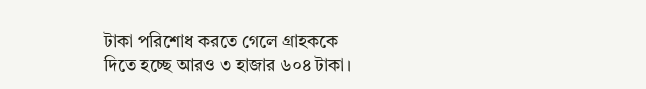টাকা পরিশোধ করতে গেলে গ্রাহককে দিতে হচ্ছে আরও ৩ হাজার ৬০৪ টাকা।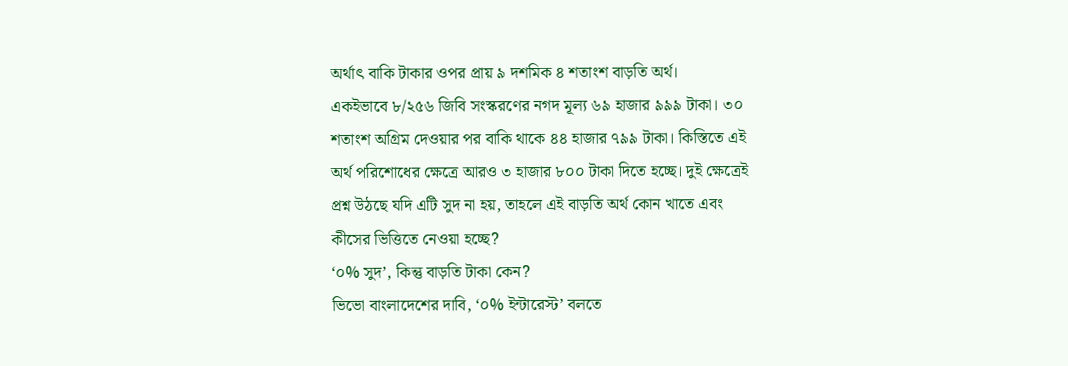অর্থাৎ বাকি টাকার ওপর প্রায় ৯ দশমিক ৪ শতাংশ বাড়তি অর্থ।
একইভাবে ৮/২৫৬ জিবি সংস্করণের নগদ মূল্য ৬৯ হাজার ৯৯৯ টাকা। ৩০ শতাংশ অগ্রিম দেওয়ার পর বাকি থাকে ৪৪ হাজার ৭৯৯ টাকা। কিস্তিতে এই অর্থ পরিশোধের ক্ষেত্রে আরও ৩ হাজার ৮০০ টাকা দিতে হচ্ছে। দুই ক্ষেত্রেই প্রশ্ন উঠছে যদি এটি সুদ না হয়, তাহলে এই বাড়তি অর্থ কোন খাতে এবং কীসের ভিত্তিতে নেওয়া হচ্ছে?
‘০% সুদ’, কিন্তু বাড়তি টাকা কেন?
ভিভো বাংলাদেশের দাবি, ‘০% ইন্টারেস্ট’ বলতে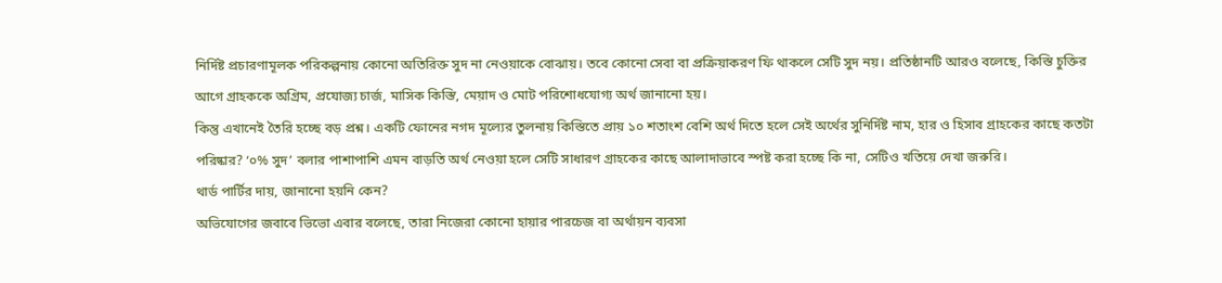নির্দিষ্ট প্রচারণামূলক পরিকল্পনায় কোনো অতিরিক্ত সুদ না নেওয়াকে বোঝায়। তবে কোনো সেবা বা প্রক্রিয়াকরণ ফি থাকলে সেটি সুদ নয়। প্রতিষ্ঠানটি আরও বলেছে, কিস্তি চুক্তির আগে গ্রাহককে অগ্রিম, প্রযোজ্য চার্জ, মাসিক কিস্তি, মেয়াদ ও মোট পরিশোধযোগ্য অর্থ জানানো হয়।
কিন্তু এখানেই তৈরি হচ্ছে বড় প্রশ্ন। একটি ফোনের নগদ মূল্যের তুলনায় কিস্তিতে প্রায় ১০ শতাংশ বেশি অর্থ দিতে হলে সেই অর্থের সুনির্দিষ্ট নাম, হার ও হিসাব গ্রাহকের কাছে কতটা পরিষ্কার? ‘০% সুদ’ বলার পাশাপাশি এমন বাড়তি অর্থ নেওয়া হলে সেটি সাধারণ গ্রাহকের কাছে আলাদাভাবে স্পষ্ট করা হচ্ছে কি না, সেটিও খতিয়ে দেখা জরুরি।
থার্ড পার্টির দায়, জানানো হয়নি কেন?
অভিযোগের জবাবে ভিভো এবার বলেছে, তারা নিজেরা কোনো হায়ার পারচেজ বা অর্থায়ন ব্যবসা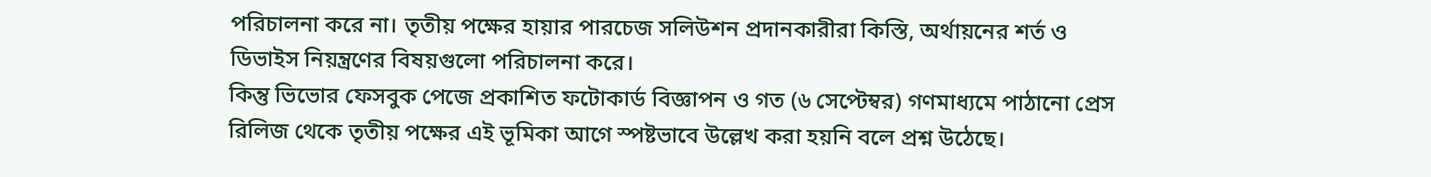পরিচালনা করে না। তৃতীয় পক্ষের হায়ার পারচেজ সলিউশন প্রদানকারীরা কিস্তি, অর্থায়নের শর্ত ও ডিভাইস নিয়ন্ত্রণের বিষয়গুলো পরিচালনা করে।
কিন্তু ভিভোর ফেসবুক পেজে প্রকাশিত ফটোকার্ড বিজ্ঞাপন ও গত (৬ সেপ্টেম্বর) গণমাধ্যমে পাঠানো প্রেস রিলিজ থেকে তৃতীয় পক্ষের এই ভূমিকা আগে স্পষ্টভাবে উল্লেখ করা হয়নি বলে প্রশ্ন উঠেছে।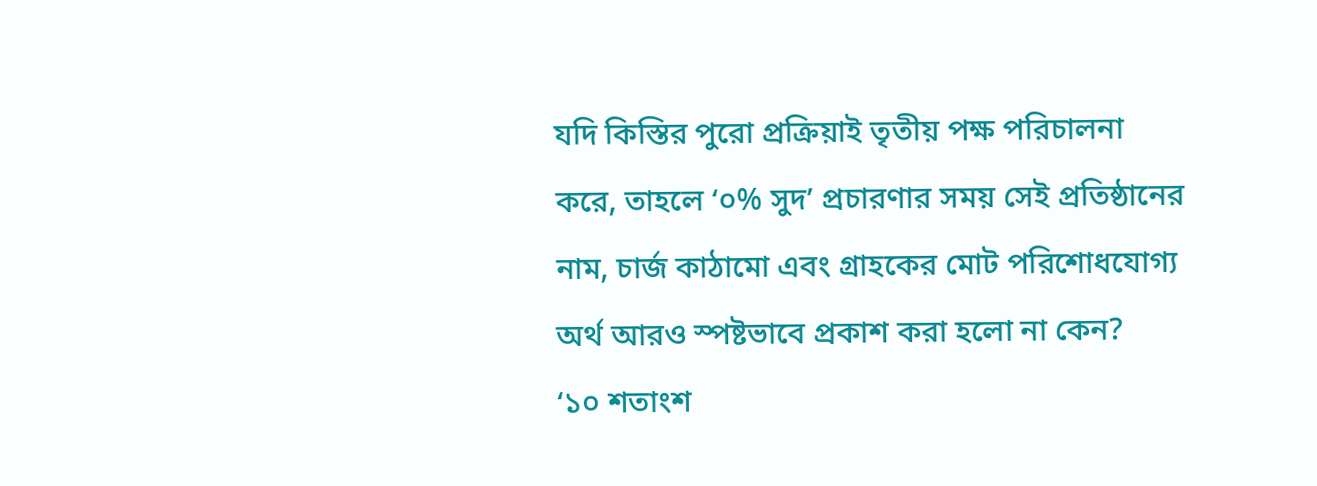যদি কিস্তির পুরো প্রক্রিয়াই তৃতীয় পক্ষ পরিচালনা করে, তাহলে ‘০% সুদ’ প্রচারণার সময় সেই প্রতিষ্ঠানের নাম, চার্জ কাঠামো এবং গ্রাহকের মোট পরিশোধযোগ্য অর্থ আরও স্পষ্টভাবে প্রকাশ করা হলো না কেন?
‘১০ শতাংশ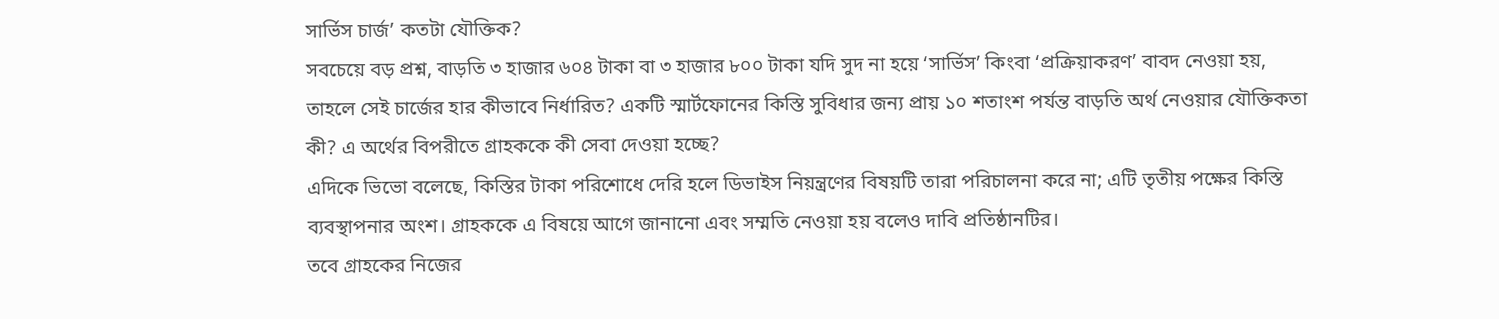সার্ভিস চার্জ’ কতটা যৌক্তিক?
সবচেয়ে বড় প্রশ্ন, বাড়তি ৩ হাজার ৬০৪ টাকা বা ৩ হাজার ৮০০ টাকা যদি সুদ না হয়ে ‘সার্ভিস’ কিংবা ‘প্রক্রিয়াকরণ’ বাবদ নেওয়া হয়, তাহলে সেই চার্জের হার কীভাবে নির্ধারিত? একটি স্মার্টফোনের কিস্তি সুবিধার জন্য প্রায় ১০ শতাংশ পর্যন্ত বাড়তি অর্থ নেওয়ার যৌক্তিকতা কী? এ অর্থের বিপরীতে গ্রাহককে কী সেবা দেওয়া হচ্ছে?
এদিকে ভিভো বলেছে, কিস্তির টাকা পরিশোধে দেরি হলে ডিভাইস নিয়ন্ত্রণের বিষয়টি তারা পরিচালনা করে না; এটি তৃতীয় পক্ষের কিস্তি ব্যবস্থাপনার অংশ। গ্রাহককে এ বিষয়ে আগে জানানো এবং সম্মতি নেওয়া হয় বলেও দাবি প্রতিষ্ঠানটির।
তবে গ্রাহকের নিজের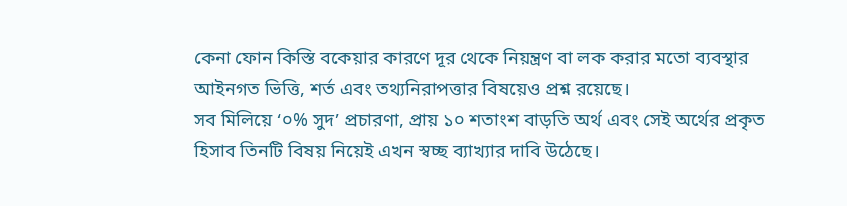কেনা ফোন কিস্তি বকেয়ার কারণে দূর থেকে নিয়ন্ত্রণ বা লক করার মতো ব্যবস্থার আইনগত ভিত্তি, শর্ত এবং তথ্যনিরাপত্তার বিষয়েও প্রশ্ন রয়েছে।
সব মিলিয়ে ‘০% সুদ’ প্রচারণা, প্রায় ১০ শতাংশ বাড়তি অর্থ এবং সেই অর্থের প্রকৃত হিসাব তিনটি বিষয় নিয়েই এখন স্বচ্ছ ব্যাখ্যার দাবি উঠেছে।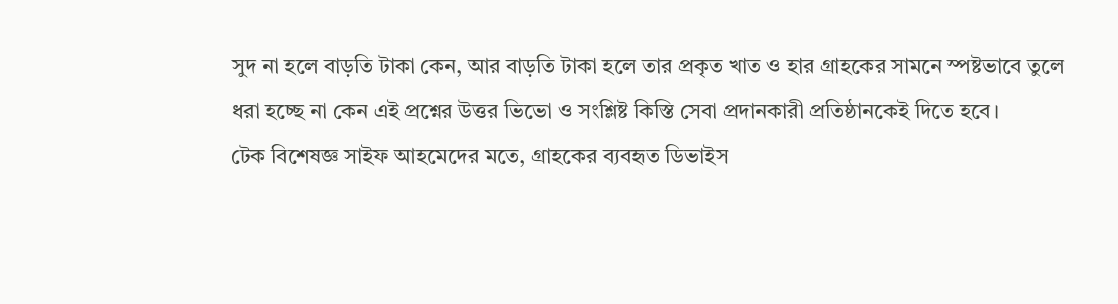সুদ না হলে বাড়তি টাকা কেন, আর বাড়তি টাকা হলে তার প্রকৃত খাত ও হার গ্রাহকের সামনে স্পষ্টভাবে তুলে ধরা হচ্ছে না কেন এই প্রশ্নের উত্তর ভিভো ও সংশ্লিষ্ট কিস্তি সেবা প্রদানকারী প্রতিষ্ঠানকেই দিতে হবে।
টেক বিশেষজ্ঞ সাইফ আহমেদের মতে, গ্রাহকের ব্যবহৃত ডিভাইস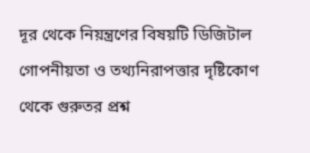দূর থেকে নিয়ন্ত্রণের বিষয়টি ডিজিটাল গোপনীয়তা ও তথ্যনিরাপত্তার দৃষ্টিকোণ থেকে গুরুতর প্রশ্ন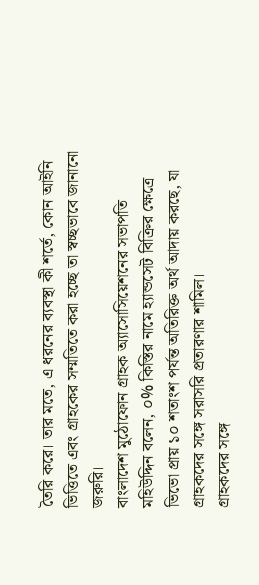তৈরি করে। তার মতে, এ ধরনের ব্যবস্থা কী শর্তে, কোন আইনি ভিত্তিতে এবং গ্রাহকের সম্মতিতে করা হচ্ছে তা স্বচ্ছভাবে জানানো জরুরি।
বাংলাদেশ মুঠোফোন গ্রাহক অ্যাসোসিয়েশনের সভাপতি মহিউদ্দিন বলেন, ০% কিস্তির নামে হ্যান্ডসেট বিক্রির ক্ষেত্রে ভিভো প্রায় ১০ শতাংশ পর্যন্ত অতিরিক্ত অর্থ আদায় করছে, যা গ্রাহকদের সঙ্গে সরাসরি প্রতারণার শামিল।
গ্রাহকদের সঙ্গে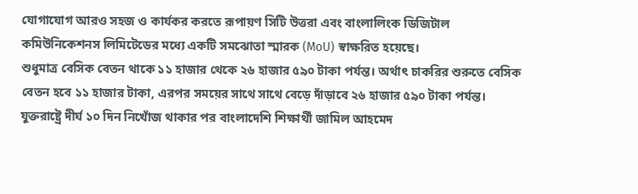যোগাযোগ আরও সহজ ও কার্যকর করতে রূপায়ণ সিটি উত্তরা এবং বাংলালিংক ডিজিটাল কমিউনিকেশনস লিমিটেডের মধ্যে একটি সমঝোতা স্মারক (MoU) স্বাক্ষরিত হয়েছে।
শুধুমাত্র বেসিক বেতন থাকে ১১ হাজার থেকে ২৬ হাজার ৫৯০ টাকা পর্যন্ত। অর্থাৎ চাকরির শুরুতে বেসিক বেতন হবে ১১ হাজার টাকা, এরপর সময়ের সাথে সাথে বেড়ে দাঁড়াবে ২৬ হাজার ৫৯০ টাকা পর্যন্ত।
যুক্তরাষ্ট্রে দীর্ঘ ১০ দিন নিখোঁজ থাকার পর বাংলাদেশি শিক্ষার্থী জামিল আহমেদ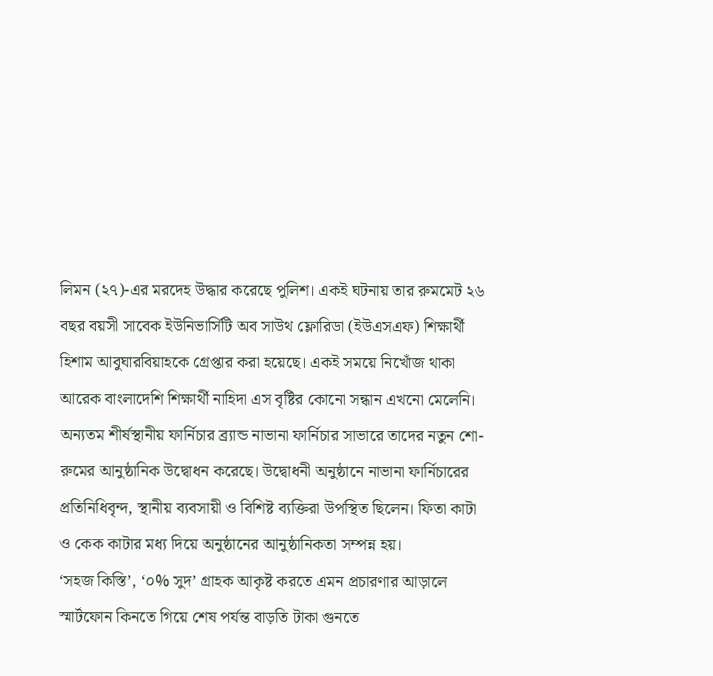লিমন (২৭)-এর মরদেহ উদ্ধার করেছে পুলিশ। একই ঘটনায় তার রুমমেট ২৬ বছর বয়সী সাবেক ইউনিভার্সিটি অব সাউথ ফ্লোরিডা (ইউএসএফ) শিক্ষার্থী হিশাম আবুঘারবিয়াহকে গ্রেপ্তার করা হয়েছে। একই সময়ে নিখোঁজ থাকা আরেক বাংলাদেশি শিক্ষার্থী নাহিদা এস বৃষ্টির কোনো সন্ধান এখনো মেলেনি।
অন্যতম শীর্ষস্থানীয় ফার্নিচার ব্র্যান্ড নাভানা ফার্নিচার সাভারে তাদের নতুন শো-রুমের আনুষ্ঠানিক উদ্বোধন করেছে। উদ্বোধনী অনুষ্ঠানে নাভানা ফার্নিচারের প্রতিনিধিবৃন্দ, স্থানীয় ব্যবসায়ী ও বিশিষ্ট ব্যক্তিরা উপস্থিত ছিলেন। ফিতা কাটা ও কেক কাটার মধ্য দিয়ে অনুষ্ঠানের আনুষ্ঠানিকতা সম্পন্ন হয়।
‘সহজ কিস্তি’, ‘০% সুদ’ গ্রাহক আকৃষ্ট করতে এমন প্রচারণার আড়ালে স্মার্টফোন কিনতে গিয়ে শেষ পর্যন্ত বাড়তি টাকা গুনতে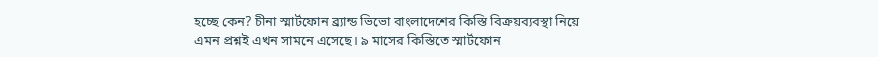হচ্ছে কেন? চীনা স্মার্টফোন ব্র্যান্ড ভিভো বাংলাদেশের কিস্তি বিক্রয়ব্যবস্থা নিয়ে এমন প্রশ্নই এখন সামনে এসেছে। ৯ মাসের কিস্তিতে স্মার্টফোন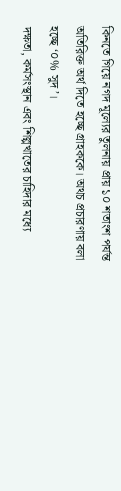কিনতে গিয়ে নগদ মূল্যের তুলনায় প্রায় ১০ শতাংশ পর্যন্ত অতিরিক্ত অর্থ দিতে হচ্ছে গ্রাহককে। অথচ প্রচারণায় বলা হচ্ছে ‘০% সুদ’।
দক্ষতা, কর্মসংস্থান এবং শিল্পখাতের চাহিদার মধ্যে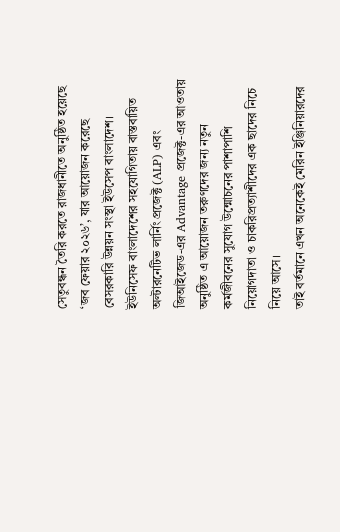সেতুবন্ধন তৈরি করতে রাজধানীতে অনুষ্ঠিত হয়েছে ‘জব ফেয়ার ২০২৬’, যার আয়োজন করেছে বেসরকারি উন্নয়ন সংস্থা ইউসেপ বাংলাদেশ। ইউনিসেফ বাংলাদেশের সহযোগিতায় বাস্তবায়িত অল্টারনেটিভ লার্নিং প্রজেক্ট (ALP) এবং জিআইজেড-এর Advantage প্রজেক্ট-এর আওতায় অনুষ্ঠিত এ আয়োজন তরুণদের জন্য নতুন কর্মজীবনের সুযোগ উন্মোচনের পাশাপাশি নিয়োগদাতা ও চাকরিপ্রত্যাশীদের এক ছাদের নিচে নিয়ে আসে।
তাই বর্তমানে এখন অনেকেই মেরিন ইঞ্জিনিয়ারদের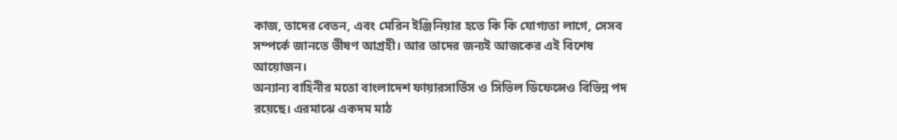কাজ, তাদের বেতন, এবং মেরিন ইঞ্জিনিয়ার হতে কি কি যোগ্যতা লাগে, সেসব সম্পর্কে জানতে ভীষণ আগ্রহী। আর তাদের জন্যই আজকের এই বিশেষ আয়োজন।
অন্যান্য বাহিনীর মতো বাংলাদেশ ফায়ারসার্ভিস ও সিভিল ডিফেন্সেও বিভিন্ন পদ রয়েছে। এরমাঝে একদম মাঠ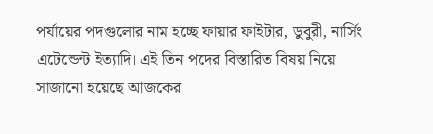পর্যায়ের পদগুলোর নাম হচ্ছে ফায়ার ফাইটার, ডুবুরী, নার্সিং এটেন্ডেন্ট ইত্যাদি। এই তিন পদের বিস্তারিত বিষয় নিয়ে সাজানো হয়েছে আজকের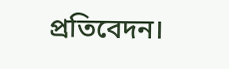প্রতিবেদন।